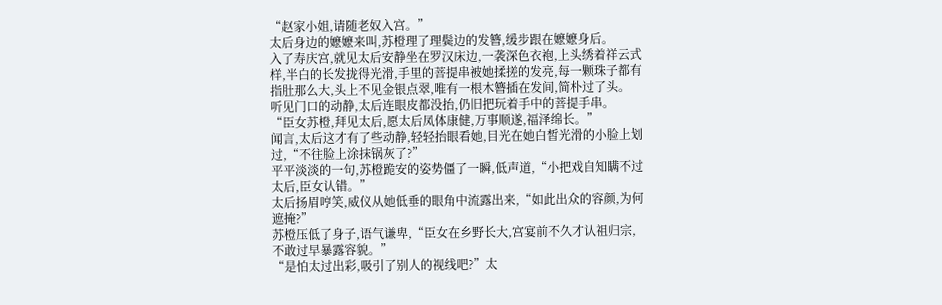“赵家小姐,请随老奴入宫。”
太后身边的嬷嬷来叫,苏橙理了理鬓边的发簪,缓步跟在嬷嬷身后。
入了寿庆宫,就见太后安静坐在罗汉床边,一袭深色衣袍,上头绣着祥云式样,半白的长发拢得光滑,手里的菩提串被她揉搓的发亮,每一颗珠子都有指肚那么大,头上不见金银点翠,唯有一根木簪插在发间,简朴过了头。
听见门口的动静,太后连眼皮都没抬,仍旧把玩着手中的菩提手串。
“臣女苏橙,拜见太后,愿太后凤体康健,万事顺遂,福泽绵长。”
闻言,太后这才有了些动静,轻轻抬眼看她,目光在她白皙光滑的小脸上划过,“不往脸上涂抹锅灰了?”
平平淡淡的一句,苏橙跪安的姿势僵了一瞬,低声道,“小把戏自知瞒不过太后,臣女认错。”
太后扬眉哼笑,威仪从她低垂的眼角中流露出来,“如此出众的容颜,为何遮掩?”
苏橙压低了身子,语气谦卑,“臣女在乡野长大,宫宴前不久才认祖归宗,不敢过早暴露容貌。”
“是怕太过出彩,吸引了别人的视线吧?”太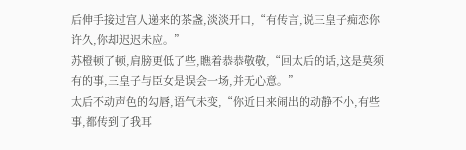后伸手接过宫人递来的茶盏,淡淡开口,“有传言,说三皇子痴恋你许久,你却迟迟未应。”
苏橙顿了顿,肩膀更低了些,瞧着恭恭敬敬,“回太后的话,这是莫须有的事,三皇子与臣女是误会一场,并无心意。”
太后不动声色的勾唇,语气未变,“你近日来闹出的动静不小,有些事,都传到了我耳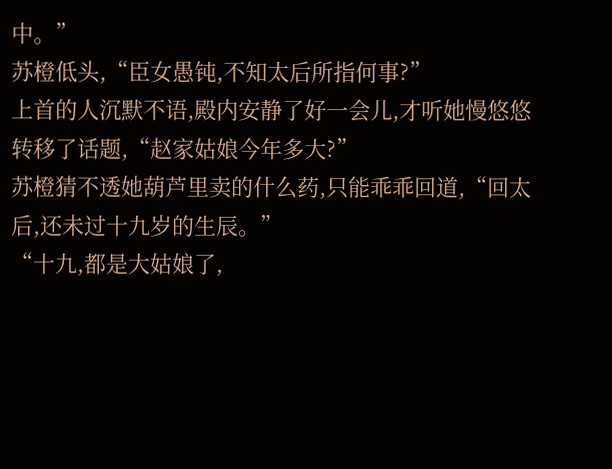中。”
苏橙低头,“臣女愚钝,不知太后所指何事?”
上首的人沉默不语,殿内安静了好一会儿,才听她慢悠悠转移了话题,“赵家姑娘今年多大?”
苏橙猜不透她葫芦里卖的什么药,只能乖乖回道,“回太后,还未过十九岁的生辰。”
“十九,都是大姑娘了,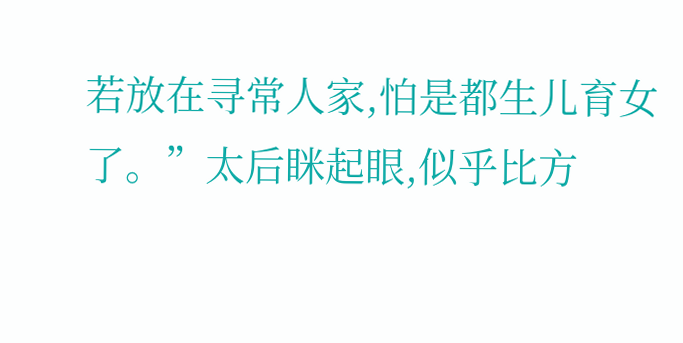若放在寻常人家,怕是都生儿育女了。”太后眯起眼,似乎比方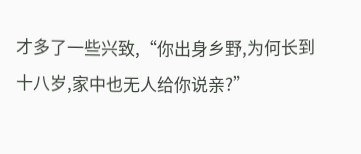才多了一些兴致,“你出身乡野,为何长到十八岁,家中也无人给你说亲?”